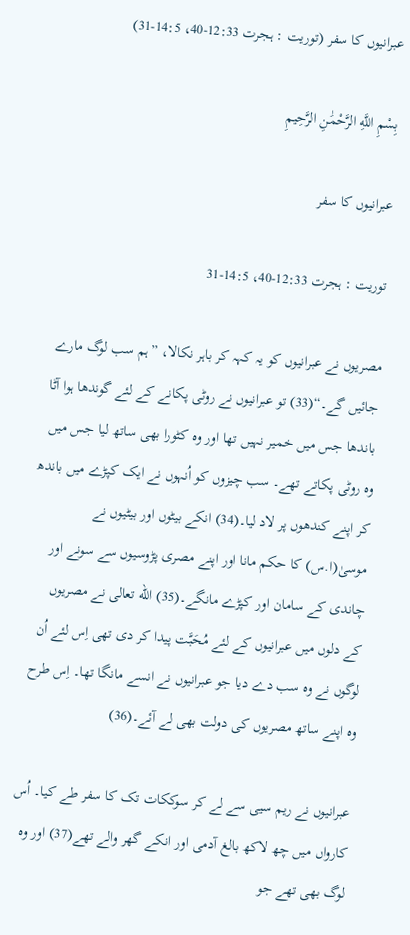عبرانیوں کا سفر (توریت : ہجرت 12:33-40، 14:5-31)

بِسْمِ اللَّهِ الرَّحْمَٰنِ الرَّحِيمِ

عبرانیوں کا سفر

توریت : ہجرت 12:33-40، 14:5-31

مصریوں نے عبرانیوں کو یہ کہہ کر باہر نکالا، ”ہم سب لوگ مارے جائیں گے۔“(33) تو عبرانیوں نے روٹی پکانے کے لئے گوندھا ہوا آٹا باندھا جس میں خمیر نہیں تھا اور وہ کٹورا بھی ساتھ لیا جس میں وہ روٹی پکاتے تھے۔ سب چیزوں کو اُنہوں نے ایک کپڑے میں باندھ کر اپنے کندھوں پر لاد لیا۔(34) انکے بیٹوں اور بیٹیوں نے موسیٰ(ا.س) کا حکم مانا اور اپنے مصری پڑوسیوں سے سونے اور چاندی کے سامان اور کپڑے مانگے۔(35) الله تعالى نے مصریوں کے دلوں میں عبرانیوں کے لئے مُحَبَّت پیدا کر دی تھی اِس لئے اُن لوگوں نے وہ سب دے دیا جو عبرانیوں نے انسے مانگا تھا۔ اِس طرح وہ اپنے ساتھ مصریوں کی دولت بھی لے آئے۔(36)

عبرانیوں نے ریم سیی سے لے کر سوککات تک کا سفر طے کیا۔ اُس کارواں میں چھ لاکھ بالغ آدمی اور انکے گھر والے تھے(37) اور وہ لوگ بھی تھے جو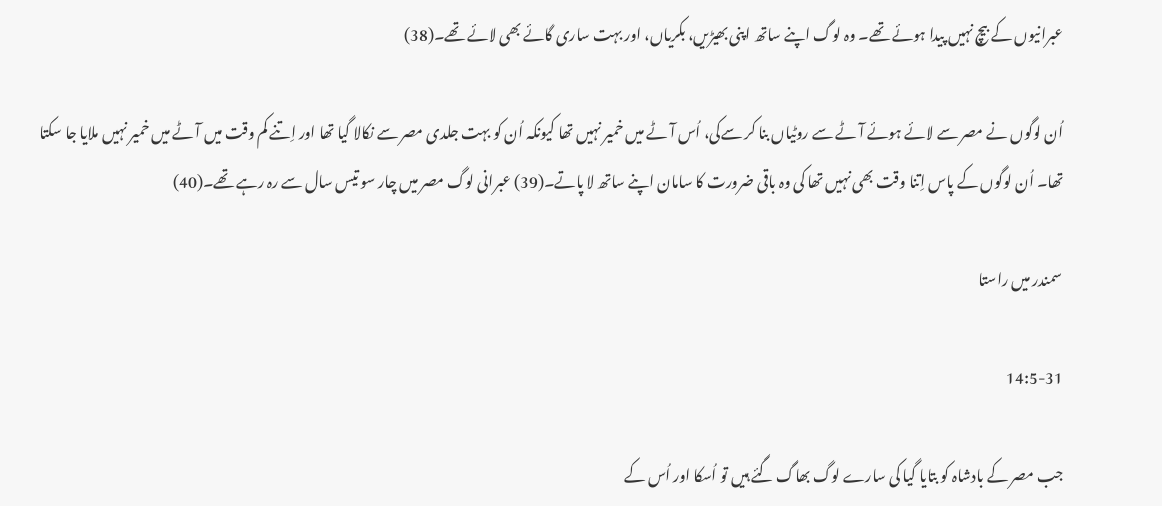عبرانیوں کے بیچ نہیں پیدا ہوئے تھے۔ وہ لوگ اپنے ساتھ اپنی بھیڑیں، بکریاں، اور بہت ساری گائے بھی لائے تھے۔(38)

اُن لوگوں نے مصر سے لائے ہوئے آٹے سے روٹیاں بنا کر سےکی، اُس آٹے میں خمیر نہیں تھا کیونکہ اُن کو بہت جلدی مصر سے نکالا گیا تھا اور اِتنے کم وقت میں آٹے میں خمیر نہیں ملایا جا سکتا تھا۔ اُن لوگوں کے پاس اِتنا وقت بھی نہیں تھا کی وہ باقی ضرورت کا سامان اپنے ساتھ لا پاتے۔(39) عبرانی لوگ مصر میں چار سو تیس سال سے رہ رہے تھے۔(40)

سمندر میں راستا

14:5-31

جب مصر کے بادشاہ کو بتایا گیا کی سارے لوگ بھاگ گئے ہیں تو اُسکا اور اُس کے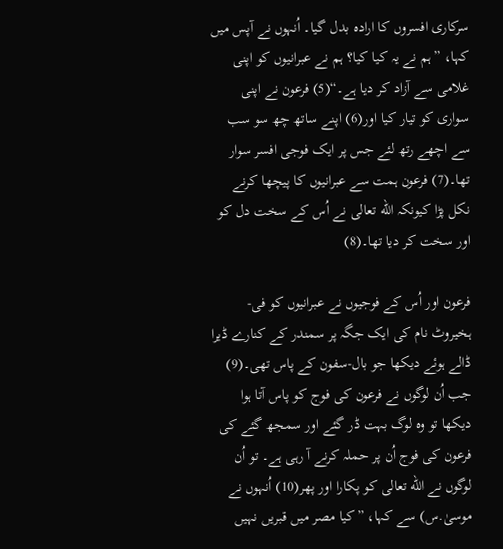سرکاری افسروں کا ارادہ بدل گیا۔ اُنہوں نے آپس میں کہا، ”ہم نے یہ کیا کیا؟ ہم نے عبرانیوں کو اپنی غلامی سے آزاد کر دیا ہے۔“(5) فرعون نے اپنی سواری کو تیار کیا اور(6) اپنے ساتھ چھ سو سب سے اچھے رتھ لئے جس پر ایک فوجی افسر سوار تھا۔(7) فرعون ہمت سے عبرانیوں کا پیچھا کرنے نکل پڑا کیونکہ الله تعالى نے اُس کے سخت دل کو اور سخت کر دیا تھا۔(8)

فرعون اور اُس کے فوجیوں نے عبرانیوں کو فی-ہخیروٹ نام کی ایک جگہ پر سمندر کے کنارے ڈیرا ڈالے ہوئے دیکھا جو بال-سفون کے پاس تھی۔(9) جب اُن لوگوں نے فرعون کی فوج کو پاس آتا ہوا دیکھا تو وہ لوگ بہت ڈر گئے اور سمجھ گئے کی فرعون کی فوج اُن پر حملہ کرنے آ رہی ہے۔ تو اُن لوگوں نے الله تعالى کو پکارا اور پھر(10) اُنہوں نے موسیٰ.س) سے کہا، ”کیا مصر میں قبریں نہیں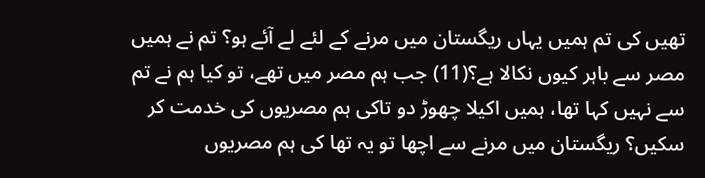تھیں کی تم ہمیں یہاں ریگستان میں مرنے کے لئے لے آئے ہو؟ تم نے ہمیں مصر سے باہر کیوں نکالا ہے؟(11) جب ہم مصر میں تھے، تو کیا ہم نے تم سے نہیں کہا تھا، ہمیں اکیلا چھوڑ دو تاکی ہم مصریوں کی خدمت کر سکیں؟ ریگستان میں مرنے سے اچھا تو یہ تھا کی ہم مصریوں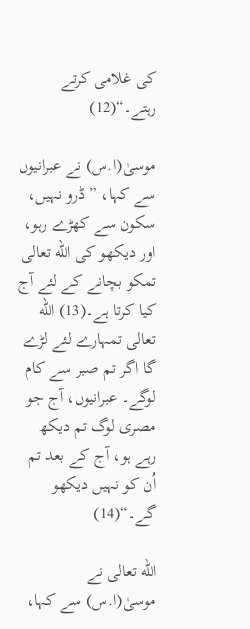کی غلامی کرتے رہتے۔“(12)

موسیٰ(ا.س) نے عبرانیوں سے کہا، ”ڈرو نہیں، سکون سے کھڑے رہو، اور دیکھو کی الله تعالى تمکو بچانے کے لئے آج کیا کرتا ہے۔(13) الله تعالى تمہارے لئے لڑے گا اگر تم صبر سے کام لوگے۔ عبرانیوں، آج جو مصری لوگ تم دیکھ رہے ہو، آج کے بعد تم اُن کو نہیں دیکھو گے۔“(14)

الله تعالى نے موسیٰ(ا.س) سے کہا،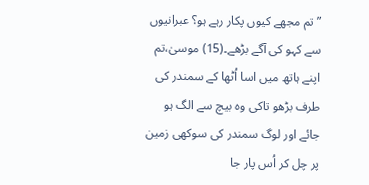”تم مجھے کیوں پکار رہے ہو؟ عبرانیوں سے کہو کی آگے بڑھے۔(15) موسیٰ،تم اپنے ہاتھ میں اسا اُٹھا کے سمندر کی طرف بڑھو تاکی وہ بیچ سے الگ ہو جائے اور لوگ سمندر کی سوکھی زمین پر چل کر اُس پار جا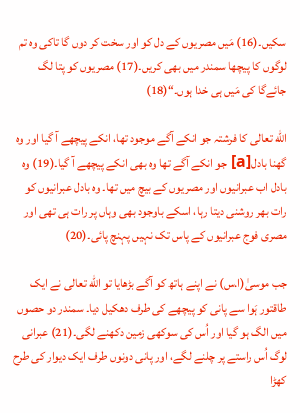سکیں۔(16) مَیں مصریوں کے دل کو اور سخت کر دوں گا تاکی وہ تم لوگوں کا پیچھا سمندر میں بھی کریں۔(17) مصریوں کو پتا لگ جائےگا کی مَیں ہی خدا ہوں۔“(18)

الله تعالى کا فرشتہ جو انکے آگے موجود تھا، انکے پیچھے آ گیا اور وہ گھنا بادل[a] جو انکے آگے تھا وہ بھی انکے پیچھے آ گیا۔(19) وہ بادل اب عبرانیوں اور مصریوں کے بیچ میں تھا۔ وہ بادل عبرانیوں کو رات بھر روشنی دیتا رہا، اسکے باوجود بھی وہاں پر رات ہی تھی اور مصری فوج عبرانیوں کے پاس تک نہیں پہنچ پائی۔(20)

جب موسیٰ(ا.س) نے اپنے ہاتھ کو آگے بڑھایا تو الله تعالى نے ایک طاقتور ہَوا سے پانی کو پیچھے کی طرف دھکیل دیا۔ سمندر دو حصوں میں الگ ہو گیا اور اُس کی سوکھی زمین دکھنے لگی۔(21) عبرانی لوگ اُس راستے پر چلنے لگے، اور پانی دونوں طرف ایک دیوار کی طرح کھڑا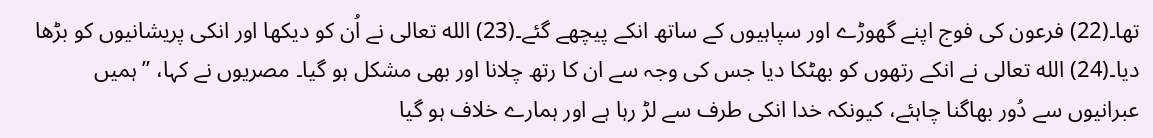تھا۔(22) فرعون کی فوج اپنے گھوڑے اور سپاہیوں کے ساتھ انکے پیچھے گئے۔(23) الله تعالى نے اُن کو دیکھا اور انکی پریشانیوں کو بڑھا دیا۔(24) الله تعالى نے انکے رتھوں کو بھٹکا دیا جس کی وجہ سے ان کا رتھ چلانا اور بھی مشکل ہو گیا۔ مصریوں نے کہا، ”ہمیں عبرانیوں سے دُور بھاگنا چاہئے، کیونکہ خدا انکی طرف سے لڑ رہا ہے اور ہمارے خلاف ہو گیا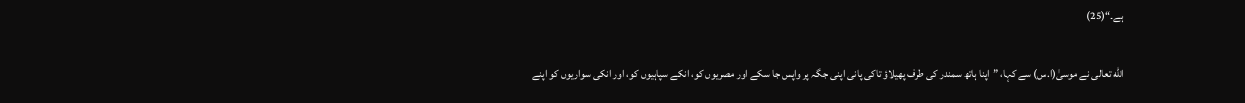ہے۔“(25)

الله تعالى نے موسیٰ(ا.س) سے کہا، ”اپنا ہاتھ سمندر کی طرف پھیلاؤ تاکی پانی اپنی جگہ پر واپس جا سکے اور مصریوں کو، انکے سپاہیوں کو، اور انکی سواریوں کو اپنے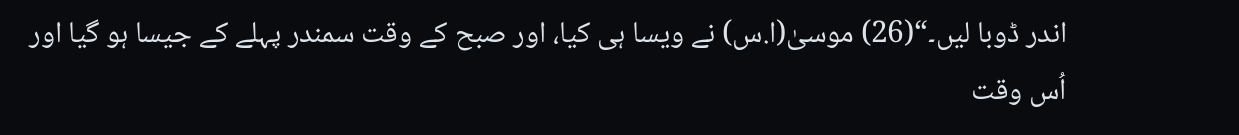اندر ڈوبا لیں۔“(26) موسیٰ(ا.س) نے ویسا ہی کیا، اور صبح کے وقت سمندر پہلے کے جیسا ہو گیا اور اُس وقت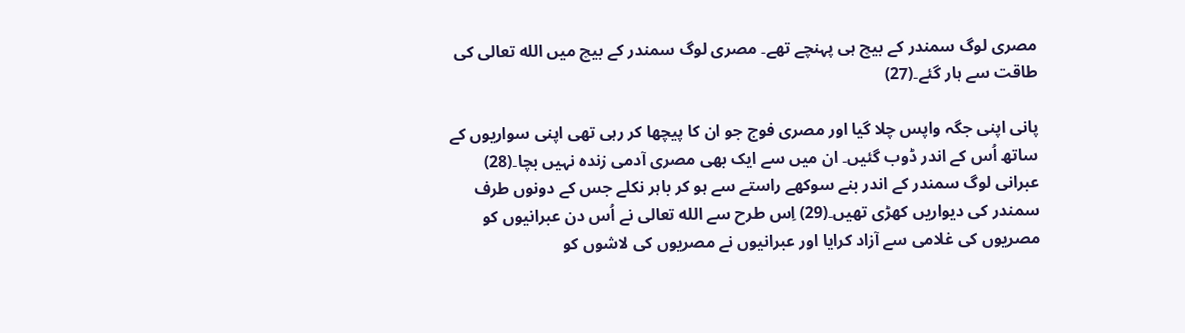مصری لوگ سمندر کے بیچ ہی پہنچے تھے۔ مصری لوگ سمندر کے بیچ میں الله تعالى کی طاقت سے ہار گئے۔(27)

پانی اپنی جگہ واپس چلا گیا اور مصری فوج جو ان کا پیچھا کر رہی تھی اپنی سواریوں کے ساتھ اُس کے اندر ڈوب گئیں۔ ان میں سے ایک بھی مصری آدمی زندہ نہیں بچا۔(28) عبرانی لوگ سمندر کے اندر بنے سوکھے راستے سے ہو کر باہر نکلے جس کے دونوں طرف سمندر کی دیواریں کھڑی تھیں۔(29) اِس طرح سے الله تعالى نے اُس دن عبرانیوں کو مصریوں کی غلامی سے آزاد کرایا اور عبرانیوں نے مصریوں کی لاشوں کو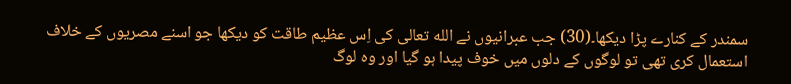سمندر کے کنارے پڑا دیکھا۔(30) جب عبرانیوں نے الله تعالى کی اِس عظیم طاقت کو دیکھا جو اسنے مصریوں کے خلاف استعمال کری تھی تو لوگوں کے دلوں میں خوف پیدا ہو گیا اور وہ لوگ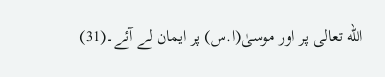الله تعالى پر اور موسیٰ(ا.س) پر ایمان لے آئے۔(31)